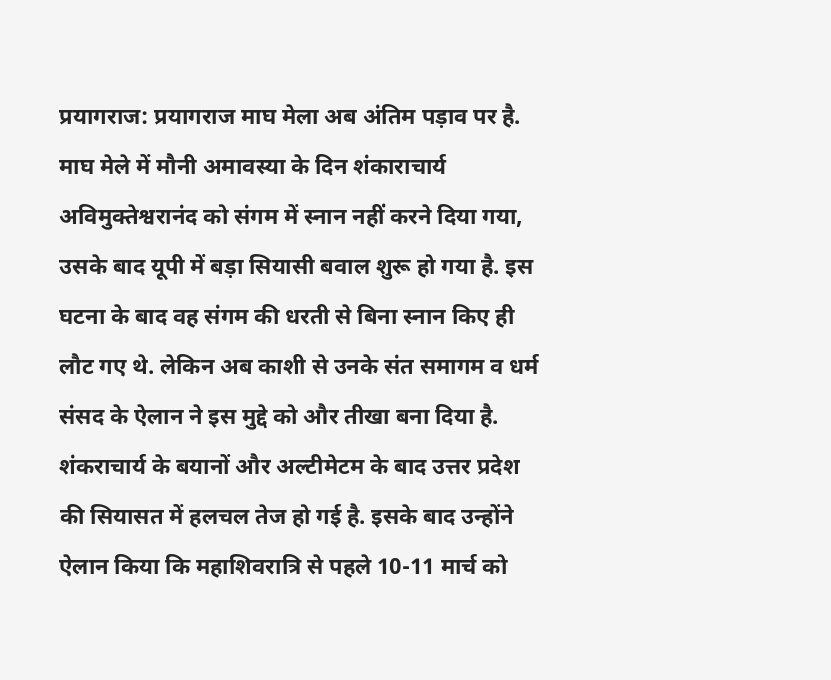प्रयागराज: प्रयागराज माघ मेला अब अंतिम पड़ाव पर है. माघ मेले में मौनी अमावस्या के दिन शंकाराचार्य अविमुक्तेश्वरानंद को संगम में स्नान नहीं करने दिया गया, उसके बाद यूपी में बड़ा सियासी बवाल शुरू हो गया है. इस घटना के बाद वह संगम की धरती से बिना स्नान किए ही लौट गए थे. लेकिन अब काशी से उनके संत समागम व धर्म संसद के ऐलान ने इस मुद्दे को और तीखा बना दिया है.
शंकराचार्य के बयानों और अल्टीमेटम के बाद उत्तर प्रदेश की सियासत में हलचल तेज हो गई है. इसके बाद उन्होंने ऐलान किया कि महाशिवरात्रि से पहले 10-11 मार्च को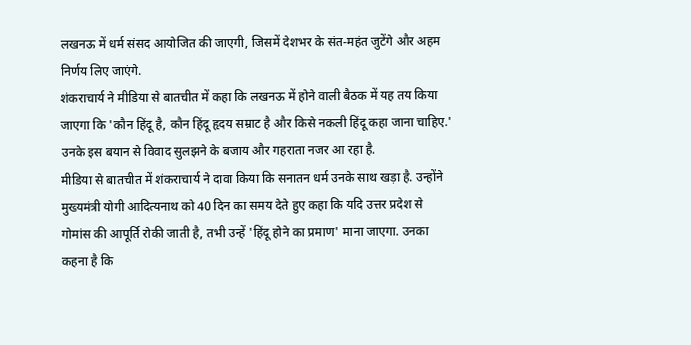लखनऊ में धर्म संसद आयोजित की जाएगी, जिसमें देशभर के संत-महंत जुटेंगे और अहम निर्णय लिए जाएंगे.
शंकराचार्य ने मीडिया से बातचीत में कहा कि लखनऊ में होने वाली बैठक में यह तय किया जाएगा कि 'कौन हिंदू है, कौन हिंदू हृदय सम्राट है और किसे नकली हिंदू कहा जाना चाहिए.' उनके इस बयान से विवाद सुलझने के बजाय और गहराता नजर आ रहा है.
मीडिया से बातचीत में शंकराचार्य ने दावा किया कि सनातन धर्म उनके साथ खड़ा है. उन्होंने मुख्यमंत्री योगी आदित्यनाथ को 40 दिन का समय देते हुए कहा कि यदि उत्तर प्रदेश से गोमांस की आपूर्ति रोकी जाती है, तभी उन्हें 'हिंदू होने का प्रमाण' माना जाएगा. उनका कहना है कि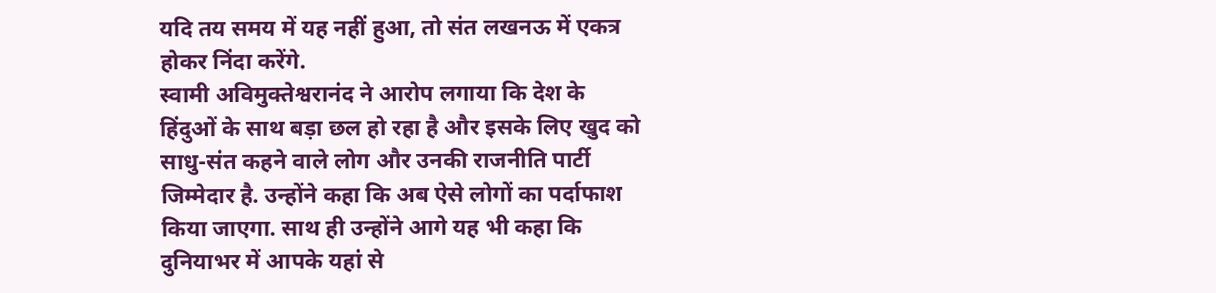यदि तय समय में यह नहीं हुआ, तो संत लखनऊ में एकत्र होकर निंदा करेंगे.
स्वामी अविमुक्तेश्वरानंद ने आरोप लगाया कि देश के हिंदुओं के साथ बड़ा छल हो रहा है और इसके लिए खुद को साधु-संत कहने वाले लोग और उनकी राजनीति पार्टी जिम्मेदार है. उन्होंने कहा कि अब ऐसे लोगों का पर्दाफाश किया जाएगा. साथ ही उन्होंने आगे यह भी कहा कि दुनियाभर में आपके यहां से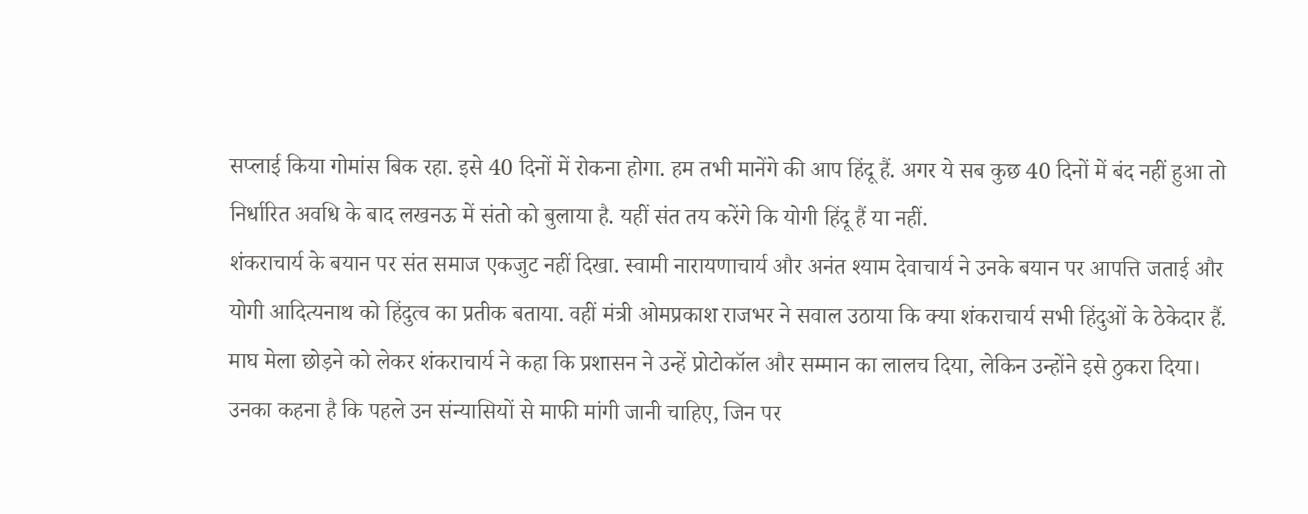सप्लाई किया गोमांस बिक रहा. इसे 40 दिनों में रोकना होगा. हम तभी मानेंगे की आप हिंदू हैं. अगर ये सब कुछ 40 दिनों में बंद नहीं हुआ तो निर्धारित अवधि के बाद लखनऊ में संतो को बुलाया है. यहीं संत तय करेंगे कि योगी हिंदू हैं या नहीं.
शंकराचार्य के बयान पर संत समाज एकजुट नहीं दिखा. स्वामी नारायणाचार्य और अनंत श्याम देवाचार्य ने उनके बयान पर आपत्ति जताई और योगी आदित्यनाथ को हिंदुत्व का प्रतीक बताया. वहीं मंत्री ओमप्रकाश राजभर ने सवाल उठाया कि क्या शंकराचार्य सभी हिंदुओं के ठेकेदार हैं.
माघ मेला छोड़ने को लेकर शंकराचार्य ने कहा कि प्रशासन ने उन्हें प्रोटोकॉल और सम्मान का लालच दिया, लेकिन उन्होंने इसे ठुकरा दिया। उनका कहना है कि पहले उन संन्यासियों से माफी मांगी जानी चाहिए, जिन पर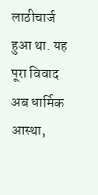लाठीचार्ज हुआ था. यह पूरा विवाद अब धार्मिक आस्था,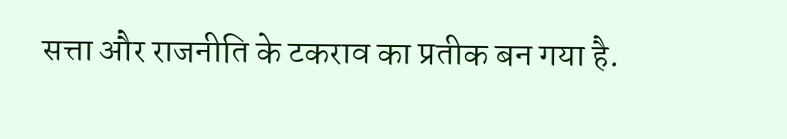सत्ता और राजनीति के टकराव का प्रतीक बन गया है.